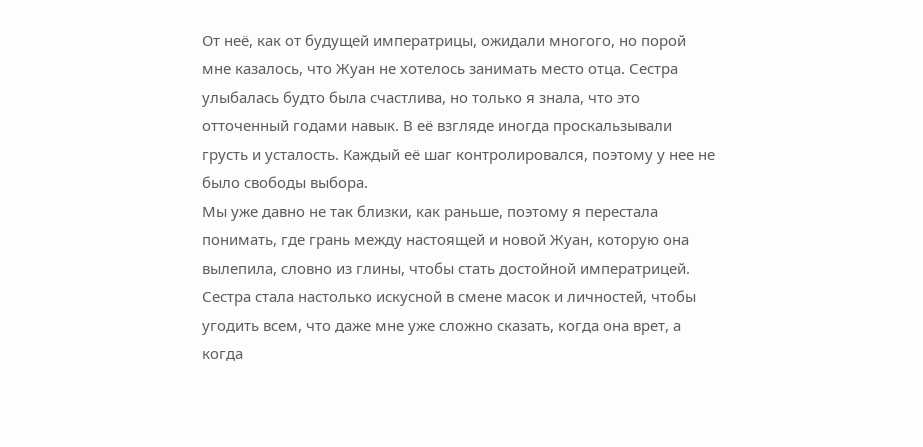От неё, как от будущей императрицы, ожидали многого, но порой мне казалось, что Жуан не хотелось занимать место отца. Сестра улыбалась будто была счастлива, но только я знала, что это отточенный годами навык. В её взгляде иногда проскальзывали грусть и усталость. Каждый её шаг контролировался, поэтому у нее не было свободы выбора.
Мы уже давно не так близки, как раньше, поэтому я перестала понимать, где грань между настоящей и новой Жуан, которую она вылепила, словно из глины, чтобы стать достойной императрицей. Сестра стала настолько искусной в смене масок и личностей, чтобы угодить всем, что даже мне уже сложно сказать, когда она врет, а когда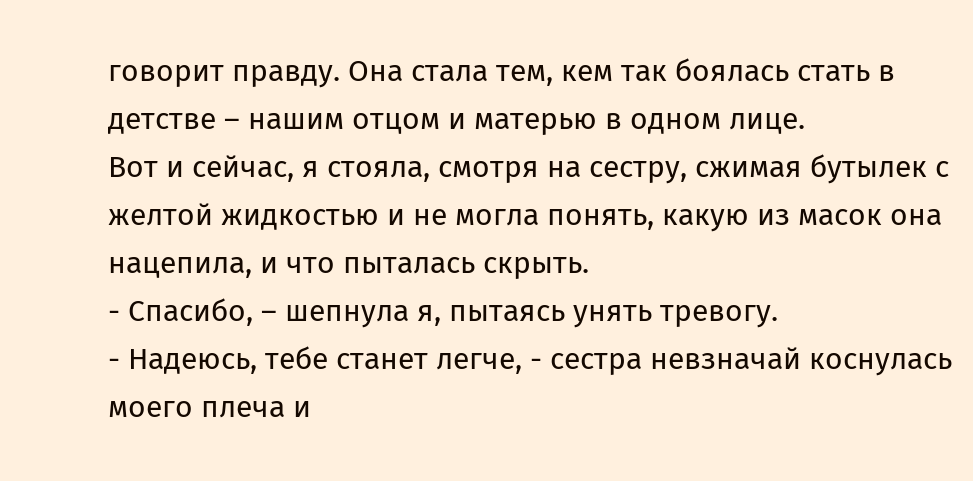говорит правду. Она стала тем, кем так боялась стать в детстве – нашим отцом и матерью в одном лице.
Вот и сейчас, я стояла, смотря на сестру, сжимая бутылек с желтой жидкостью и не могла понять, какую из масок она нацепила, и что пыталась скрыть.
- Спасибо, – шепнула я, пытаясь унять тревогу.
- Надеюсь, тебе станет легче, - сестра невзначай коснулась моего плеча и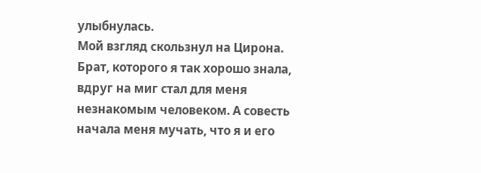улыбнулась.
Мой взгляд скользнул на Цирона. Брат, которого я так хорошо знала, вдруг на миг стал для меня незнакомым человеком. А совесть начала меня мучать, что я и его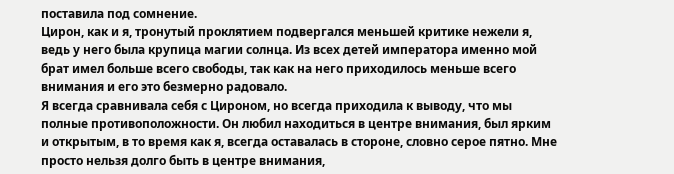поставила под сомнение.
Цирон, как и я, тронутый проклятием подвергался меньшей критике нежели я, ведь у него была крупица магии солнца. Из всех детей императора именно мой брат имел больше всего свободы, так как на него приходилось меньше всего внимания и его это безмерно радовало.
Я всегда сравнивала себя с Цироном, но всегда приходила к выводу, что мы полные противоположности. Он любил находиться в центре внимания, был ярким и открытым, в то время как я, всегда оставалась в стороне, словно серое пятно. Мне просто нельзя долго быть в центре внимания,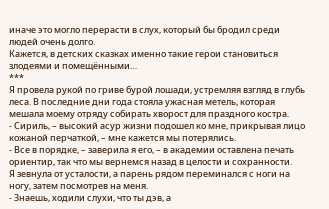иначе это могло перерасти в слух, который бы бродил среди людей очень долго.
Кажется, в детских сказках именно такие герои становиться злодеями и помещёнными…
***
Я провела рукой по гриве бурой лошади, устремляя взгляд в глубь леса. В последние дни года стояла ужасная метель, которая мешала моему отряду собирать хворост для праздного костра.
- Сириль, – высокий асур жизни подошел ко мне, прикрывая лицо кожаной перчаткой, – мне кажется мы потерялись.
- Все в порядке, – заверила я его, – в академии оставлена печать ориентир, так что мы вернемся назад в целости и сохранности.
Я зевнула от усталости, а парень рядом переминался с ноги на ногу, затем посмотрев на меня.
- Знаешь, ходили слухи, что ты дэв, а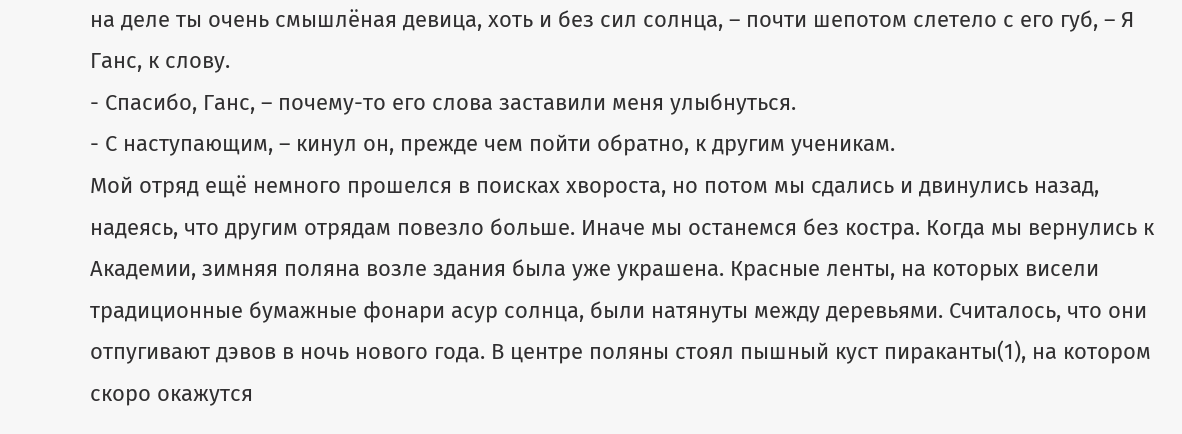на деле ты очень смышлёная девица, хоть и без сил солнца, – почти шепотом слетело с его губ, – Я Ганс, к слову.
- Спасибо, Ганс, – почему-то его слова заставили меня улыбнуться.
- С наступающим, – кинул он, прежде чем пойти обратно, к другим ученикам.
Мой отряд ещё немного прошелся в поисках хвороста, но потом мы сдались и двинулись назад, надеясь, что другим отрядам повезло больше. Иначе мы останемся без костра. Когда мы вернулись к Академии, зимняя поляна возле здания была уже украшена. Красные ленты, на которых висели традиционные бумажные фонари асур солнца, были натянуты между деревьями. Считалось, что они отпугивают дэвов в ночь нового года. В центре поляны стоял пышный куст пираканты(1), на котором скоро окажутся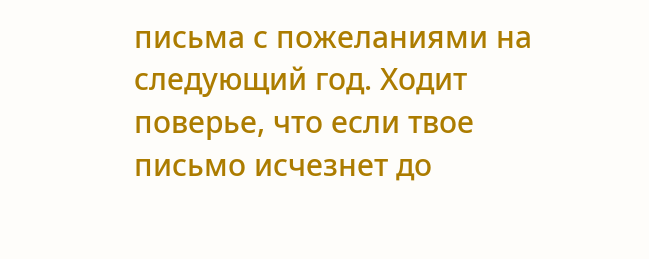письма с пожеланиями на следующий год. Ходит поверье, что если твое письмо исчезнет до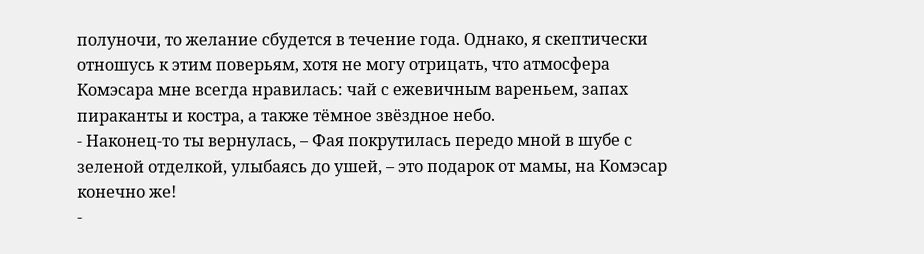полуночи, то желание сбудется в течение года. Однако, я скептически отношусь к этим поверьям, хотя не могу отрицать, что атмосфера Комэсара мне всегда нравилась: чай с ежевичным вареньем, запах пираканты и костра, а также тёмное звёздное небо.
- Наконец-то ты вернулась, – Фая покрутилась передо мной в шубе с зеленой отделкой, улыбаясь до ушей, – это подарок от мамы, на Комэсар конечно же!
-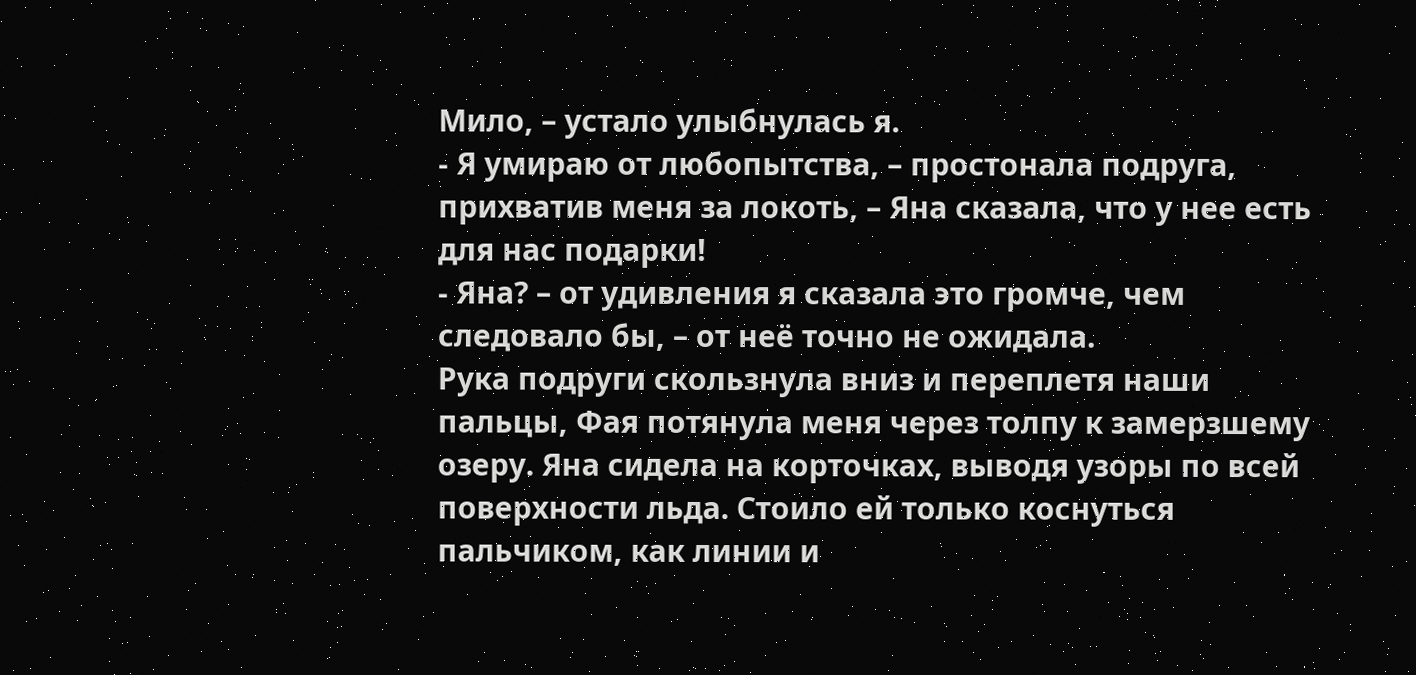Мило, – устало улыбнулась я.
- Я умираю от любопытства, – простонала подруга, прихватив меня за локоть, – Яна сказала, что у нее есть для нас подарки!
- Яна? – от удивления я сказала это громче, чем следовало бы, – от неё точно не ожидала.
Рука подруги скользнула вниз и переплетя наши пальцы, Фая потянула меня через толпу к замерзшему озеру. Яна сидела на корточках, выводя узоры по всей поверхности льда. Стоило ей только коснуться пальчиком, как линии и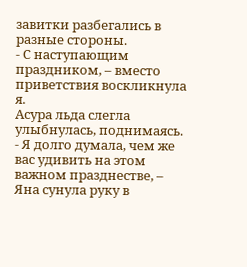завитки разбегались в разные стороны.
- С наступающим праздником, – вместо приветствия воскликнула я.
Асура льда слегла улыбнулась, поднимаясь.
- Я долго думала, чем же вас удивить на этом важном празднестве, – Яна сунула руку в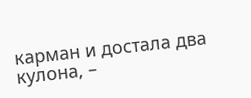карман и достала два кулона, –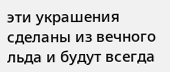эти украшения сделаны из вечного льда и будут всегда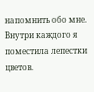напомнить обо мне. Внутри каждого я поместила лепестки цветов.